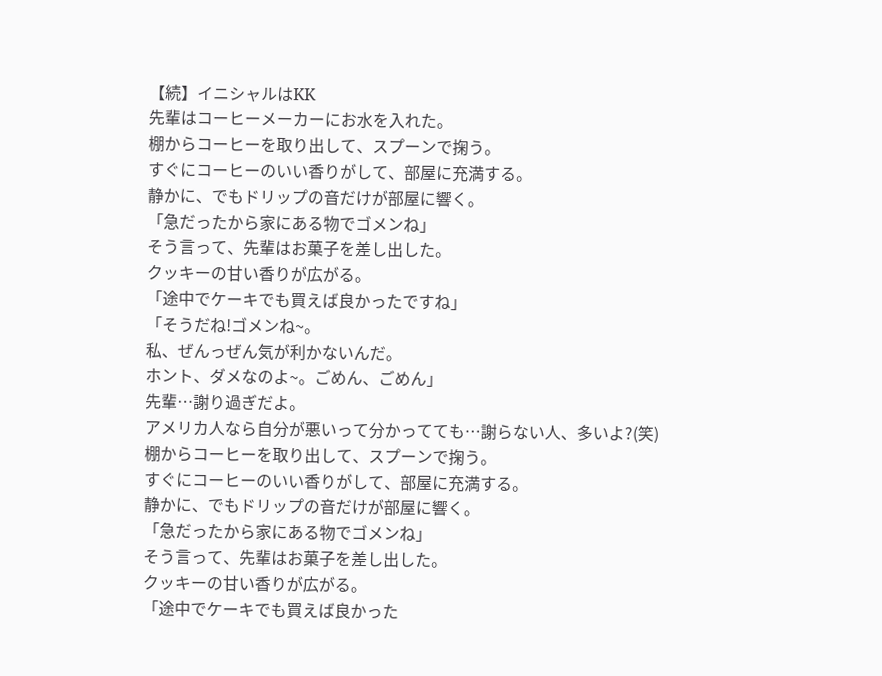【続】イニシャルはKK
先輩はコーヒーメーカーにお水を入れた。
棚からコーヒーを取り出して、スプーンで掬う。
すぐにコーヒーのいい香りがして、部屋に充満する。
静かに、でもドリップの音だけが部屋に響く。
「急だったから家にある物でゴメンね」
そう言って、先輩はお菓子を差し出した。
クッキーの甘い香りが広がる。
「途中でケーキでも買えば良かったですね」
「そうだね!ゴメンね~。
私、ぜんっぜん気が利かないんだ。
ホント、ダメなのよ~。ごめん、ごめん」
先輩…謝り過ぎだよ。
アメリカ人なら自分が悪いって分かってても…謝らない人、多いよ?(笑)
棚からコーヒーを取り出して、スプーンで掬う。
すぐにコーヒーのいい香りがして、部屋に充満する。
静かに、でもドリップの音だけが部屋に響く。
「急だったから家にある物でゴメンね」
そう言って、先輩はお菓子を差し出した。
クッキーの甘い香りが広がる。
「途中でケーキでも買えば良かった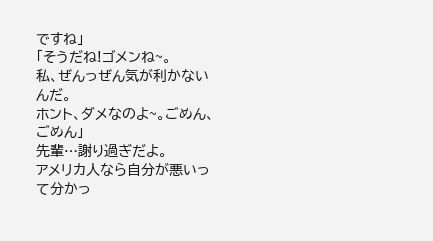ですね」
「そうだね!ゴメンね~。
私、ぜんっぜん気が利かないんだ。
ホント、ダメなのよ~。ごめん、ごめん」
先輩…謝り過ぎだよ。
アメリカ人なら自分が悪いって分かっ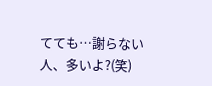てても…謝らない人、多いよ?(笑)